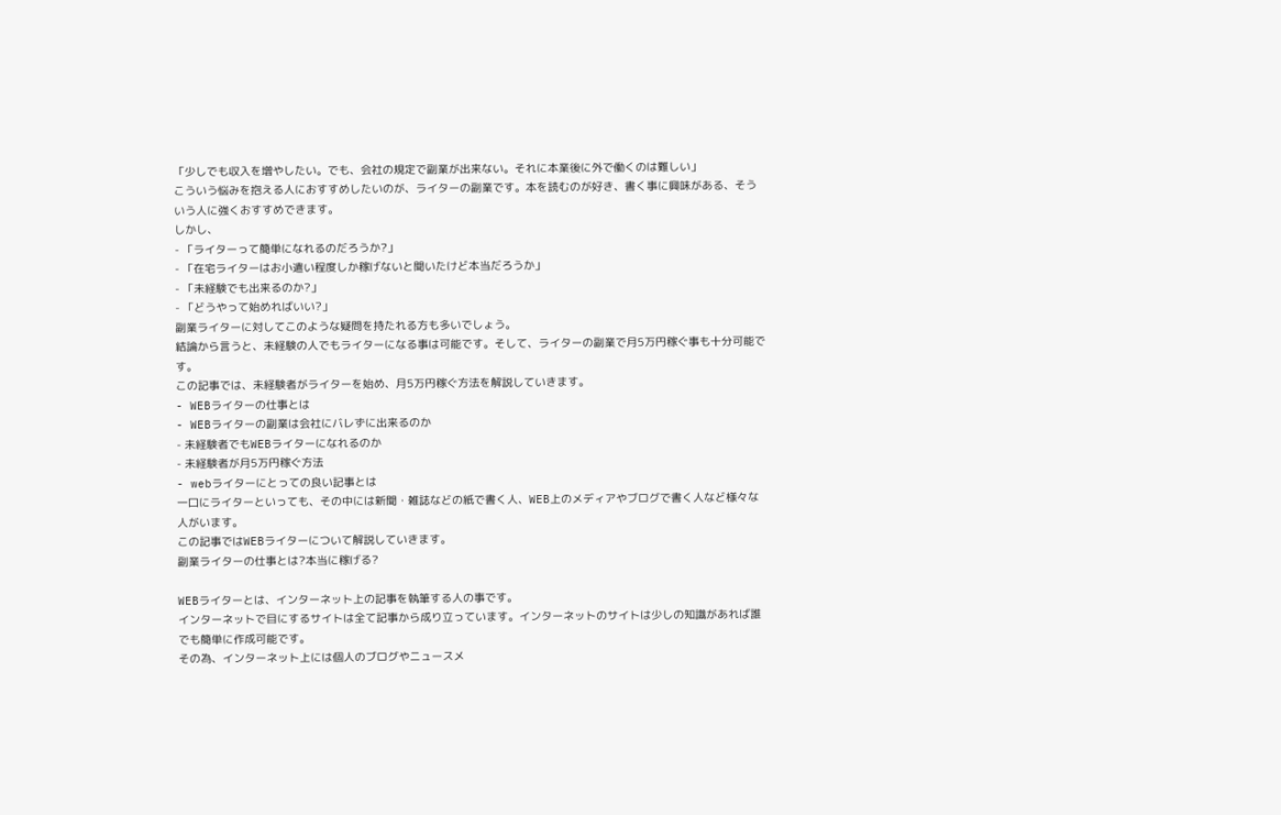「少しでも収入を増やしたい。でも、会社の規定で副業が出来ない。それに本業後に外で働くのは難しい」
こういう悩みを抱える人におすすめしたいのが、ライターの副業です。本を読むのが好き、書く事に興味がある、そういう人に強くおすすめできます。
しかし、
- 「ライターって簡単になれるのだろうか?」
- 「在宅ライターはお小遣い程度しか稼げないと聞いたけど本当だろうか」
- 「未経験でも出来るのか?」
- 「どうやって始めればいい?」
副業ライターに対してこのような疑問を持たれる方も多いでしょう。
結論から言うと、未経験の人でもライターになる事は可能です。そして、ライターの副業で月5万円稼ぐ事も十分可能です。
この記事では、未経験者がライターを始め、月5万円稼ぐ方法を解説していきます。
- WEBライターの仕事とは
- WEBライターの副業は会社にバレずに出来るのか
- 未経験者でもWEBライターになれるのか
- 未経験者が月5万円稼ぐ方法
- webライターにとっての良い記事とは
一口にライターといっても、その中には新聞・雑誌などの紙で書く人、WEB上のメディアやブログで書く人など様々な人がいます。
この記事ではWEBライターについて解説していきます。
副業ライターの仕事とは?本当に稼げる?

WEBライターとは、インターネット上の記事を執筆する人の事です。
インターネットで目にするサイトは全て記事から成り立っています。インターネットのサイトは少しの知識があれば誰でも簡単に作成可能です。
その為、インターネット上には個人のブログやニュースメ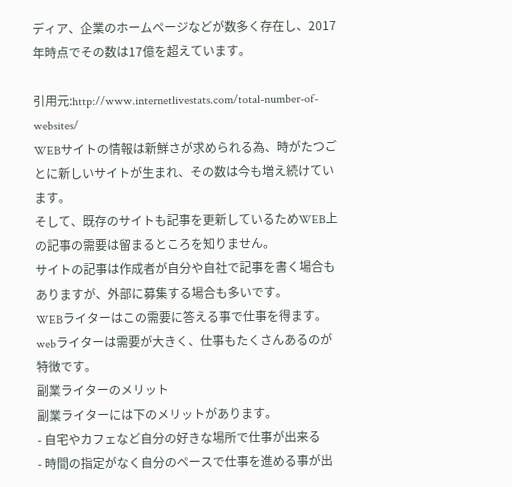ディア、企業のホームページなどが数多く存在し、2017年時点でその数は17億を超えています。

引用元:http://www.internetlivestats.com/total-number-of-websites/
WEBサイトの情報は新鮮さが求められる為、時がたつごとに新しいサイトが生まれ、その数は今も増え続けています。
そして、既存のサイトも記事を更新しているためWEB上の記事の需要は留まるところを知りません。
サイトの記事は作成者が自分や自社で記事を書く場合もありますが、外部に募集する場合も多いです。
WEBライターはこの需要に答える事で仕事を得ます。webライターは需要が大きく、仕事もたくさんあるのが特徴です。
副業ライターのメリット
副業ライターには下のメリットがあります。
- 自宅やカフェなど自分の好きな場所で仕事が出来る
- 時間の指定がなく自分のペースで仕事を進める事が出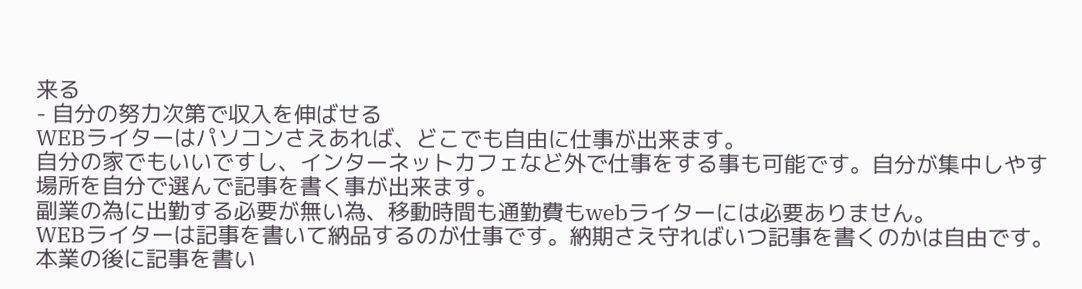来る
- 自分の努力次第で収入を伸ばせる
WEBライターはパソコンさえあれば、どこでも自由に仕事が出来ます。
自分の家でもいいですし、インターネットカフェなど外で仕事をする事も可能です。自分が集中しやす場所を自分で選んで記事を書く事が出来ます。
副業の為に出勤する必要が無い為、移動時間も通勤費もwebライターには必要ありません。
WEBライターは記事を書いて納品するのが仕事です。納期さえ守ればいつ記事を書くのかは自由です。
本業の後に記事を書い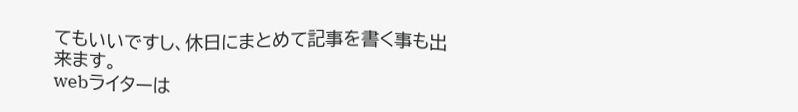てもいいですし、休日にまとめて記事を書く事も出来ます。
webライターは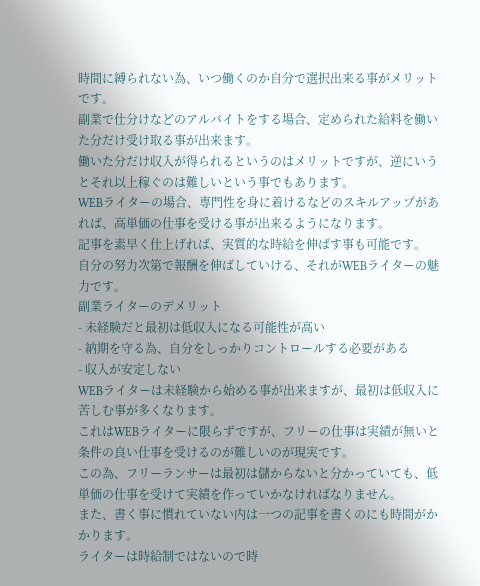時間に縛られない為、いつ働くのか自分で選択出来る事がメリットです。
副業で仕分けなどのアルバイトをする場合、定められた給料を働いた分だけ受け取る事が出来ます。
働いた分だけ収入が得られるというのはメリットですが、逆にいうとそれ以上稼ぐのは難しいという事でもあります。
WEBライターの場合、専門性を身に着けるなどのスキルアップがあれば、高単価の仕事を受ける事が出来るようになります。
記事を素早く仕上げれば、実質的な時給を伸ばす事も可能です。
自分の努力次第で報酬を伸ばしていける、それがWEBライターの魅力です。
副業ライターのデメリット
- 未経験だと最初は低収入になる可能性が高い
- 納期を守る為、自分をしっかりコントロールする必要がある
- 収入が安定しない
WEBライターは未経験から始める事が出来ますが、最初は低収入に苦しむ事が多くなります。
これはWEBライターに限らずですが、フリーの仕事は実績が無いと条件の良い仕事を受けるのが難しいのが現実です。
この為、フリーランサーは最初は儲からないと分かっていても、低単価の仕事を受けて実績を作っていかなければなりません。
また、書く事に慣れていない内は一つの記事を書くのにも時間がかかります。
ライターは時給制ではないので時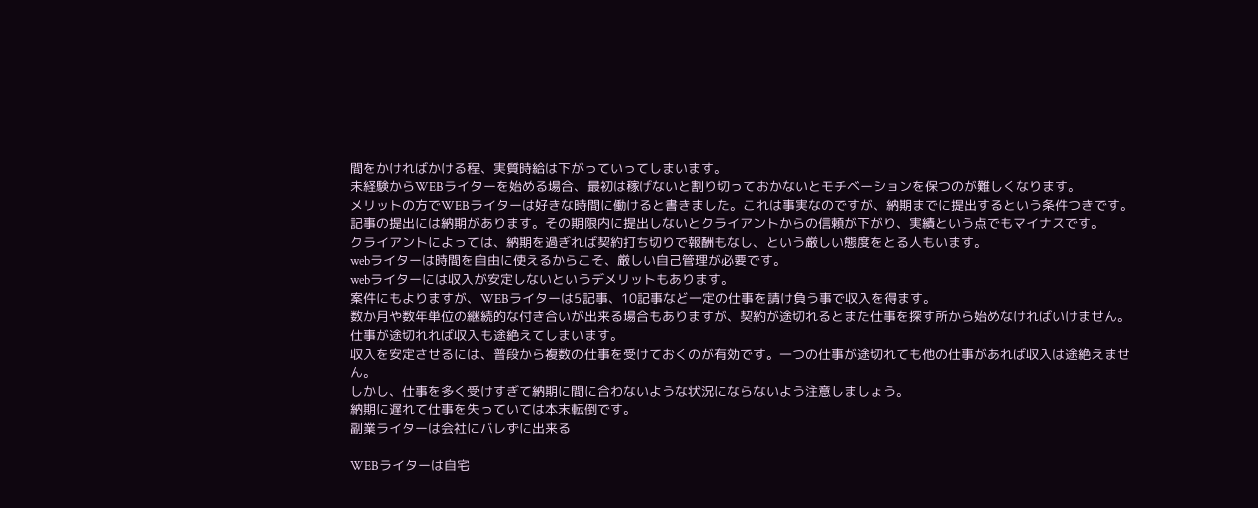間をかければかける程、実質時給は下がっていってしまいます。
未経験からWEBライターを始める場合、最初は稼げないと割り切っておかないとモチベーションを保つのが難しくなります。
メリットの方でWEBライターは好きな時間に働けると書きました。これは事実なのですが、納期までに提出するという条件つきです。
記事の提出には納期があります。その期限内に提出しないとクライアントからの信頼が下がり、実績という点でもマイナスです。
クライアントによっては、納期を過ぎれば契約打ち切りで報酬もなし、という厳しい態度をとる人もいます。
webライターは時間を自由に使えるからこそ、厳しい自己管理が必要です。
webライターには収入が安定しないというデメリットもあります。
案件にもよりますが、WEBライターは5記事、10記事など一定の仕事を請け負う事で収入を得ます。
数か月や数年単位の継続的な付き合いが出来る場合もありますが、契約が途切れるとまた仕事を探す所から始めなければいけません。
仕事が途切れれば収入も途絶えてしまいます。
収入を安定させるには、普段から複数の仕事を受けておくのが有効です。一つの仕事が途切れても他の仕事があれば収入は途絶えません。
しかし、仕事を多く受けすぎて納期に間に合わないような状況にならないよう注意しましょう。
納期に遅れて仕事を失っていては本末転倒です。
副業ライターは会社にバレずに出来る

WEBライターは自宅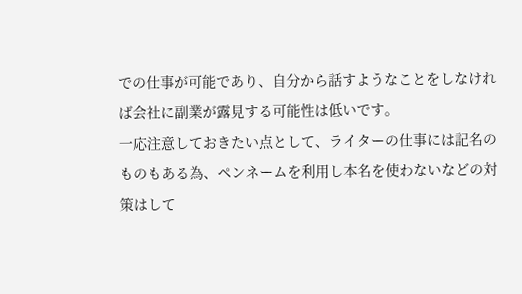での仕事が可能であり、自分から話すようなことをしなければ会社に副業が露見する可能性は低いです。
一応注意しておきたい点として、ライターの仕事には記名のものもある為、ペンネームを利用し本名を使わないなどの対策はして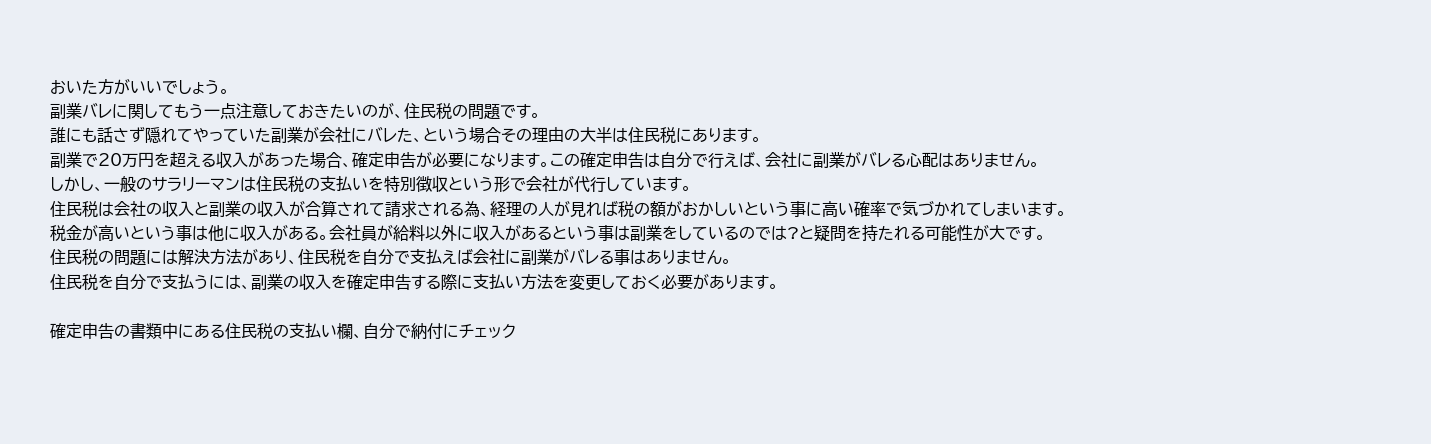おいた方がいいでしょう。
副業バレに関してもう一点注意しておきたいのが、住民税の問題です。
誰にも話さず隠れてやっていた副業が会社にバレた、という場合その理由の大半は住民税にあります。
副業で20万円を超える収入があった場合、確定申告が必要になります。この確定申告は自分で行えば、会社に副業がバレる心配はありません。
しかし、一般のサラリーマンは住民税の支払いを特別徴収という形で会社が代行しています。
住民税は会社の収入と副業の収入が合算されて請求される為、経理の人が見れば税の額がおかしいという事に高い確率で気づかれてしまいます。
税金が高いという事は他に収入がある。会社員が給料以外に収入があるという事は副業をしているのでは?と疑問を持たれる可能性が大です。
住民税の問題には解決方法があり、住民税を自分で支払えば会社に副業がバレる事はありません。
住民税を自分で支払うには、副業の収入を確定申告する際に支払い方法を変更しておく必要があります。

確定申告の書類中にある住民税の支払い欄、自分で納付にチェック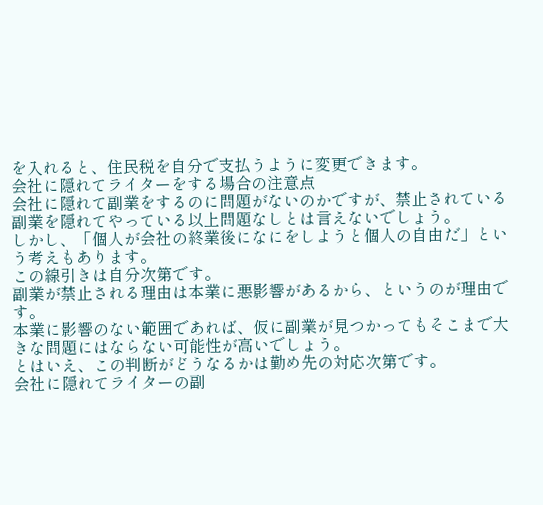を入れると、住民税を自分で支払うように変更できます。
会社に隠れてライターをする場合の注意点
会社に隠れて副業をするのに問題がないのかですが、禁止されている副業を隠れてやっている以上問題なしとは言えないでしょう。
しかし、「個人が会社の終業後になにをしようと個人の自由だ」という考えもあります。
この線引きは自分次第です。
副業が禁止される理由は本業に悪影響があるから、というのが理由です。
本業に影響のない範囲であれば、仮に副業が見つかってもそこまで大きな問題にはならない可能性が高いでしょう。
とはいえ、この判断がどうなるかは勤め先の対応次第です。
会社に隠れてライターの副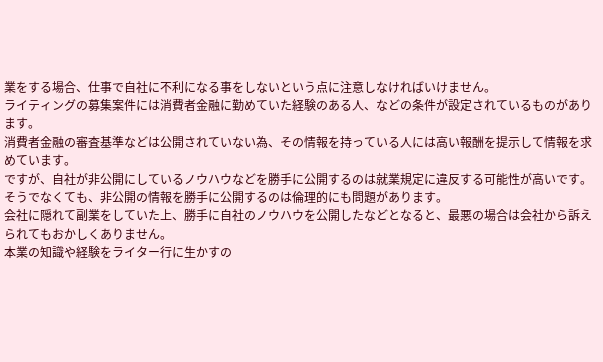業をする場合、仕事で自社に不利になる事をしないという点に注意しなければいけません。
ライティングの募集案件には消費者金融に勤めていた経験のある人、などの条件が設定されているものがあります。
消費者金融の審査基準などは公開されていない為、その情報を持っている人には高い報酬を提示して情報を求めています。
ですが、自社が非公開にしているノウハウなどを勝手に公開するのは就業規定に違反する可能性が高いです。
そうでなくても、非公開の情報を勝手に公開するのは倫理的にも問題があります。
会社に隠れて副業をしていた上、勝手に自社のノウハウを公開したなどとなると、最悪の場合は会社から訴えられてもおかしくありません。
本業の知識や経験をライター行に生かすの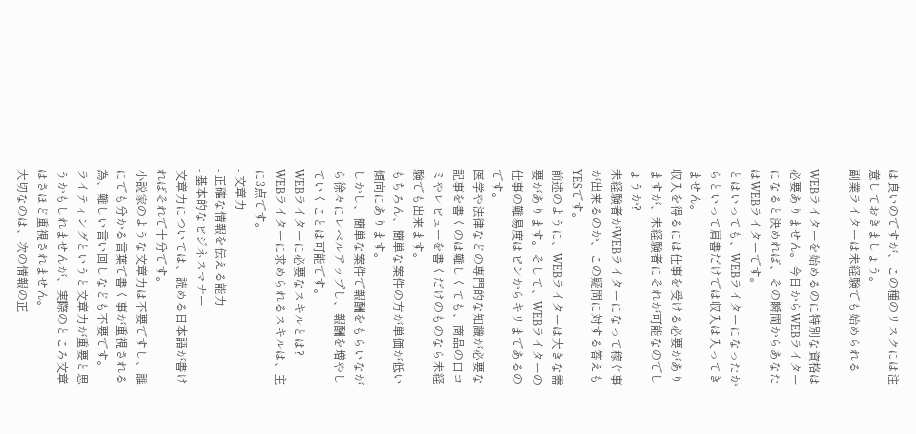は良いのですが、この種のリスクには注意しておきましょう。
副業ライターは未経験でも始められる

WEBライターを始めるのに特別な資格は必要ありません。今日からWEBライターになると決めれば、その瞬間からあなたはWEBライターです。
とはいっても、WEBライターになったからといって肩書だけでは収入は入ってきません。
収入を得るには仕事を受ける必要がありますが、未経験者にそれが可能なのでしょうか?
未経験者がWEBライターになって稼ぐ事が出来るのか、この疑問に対する答えもYESです。
前述のように、WEBライターは大きな需要があります。そして、WEBライターの仕事の難易度はピンからキリまであるのです。
医学や法律などの専門的な知識が必要な記事を書くのは難しくても、商品の口コミやレビューを書くだけのものなら未経験でも出来ます。
もちろん、簡単な案件の方が単価が低い傾向にあります。
しかし、簡単な案件で報酬をもらいながら徐々にレベルアップし、報酬を増やしていくことは可能です。
WEBライターに必要なスキルとは?
WEBライターに求められるスキルは、主に3点です。
- 文章力
- 正確な情報を伝える能力
- 基本的なビジネスマナー
文章力については、読める日本語が書ければそれで十分です。
小説家のような文章力は不要ですし、誰にでも分かる言葉で書く事が重視される為、難しい言い回しなども不要です。
ライティングというと文章力が重要と思うかもしれませんが、実際のところ文章はさほど重視されません。
大切なのは、次の情報の正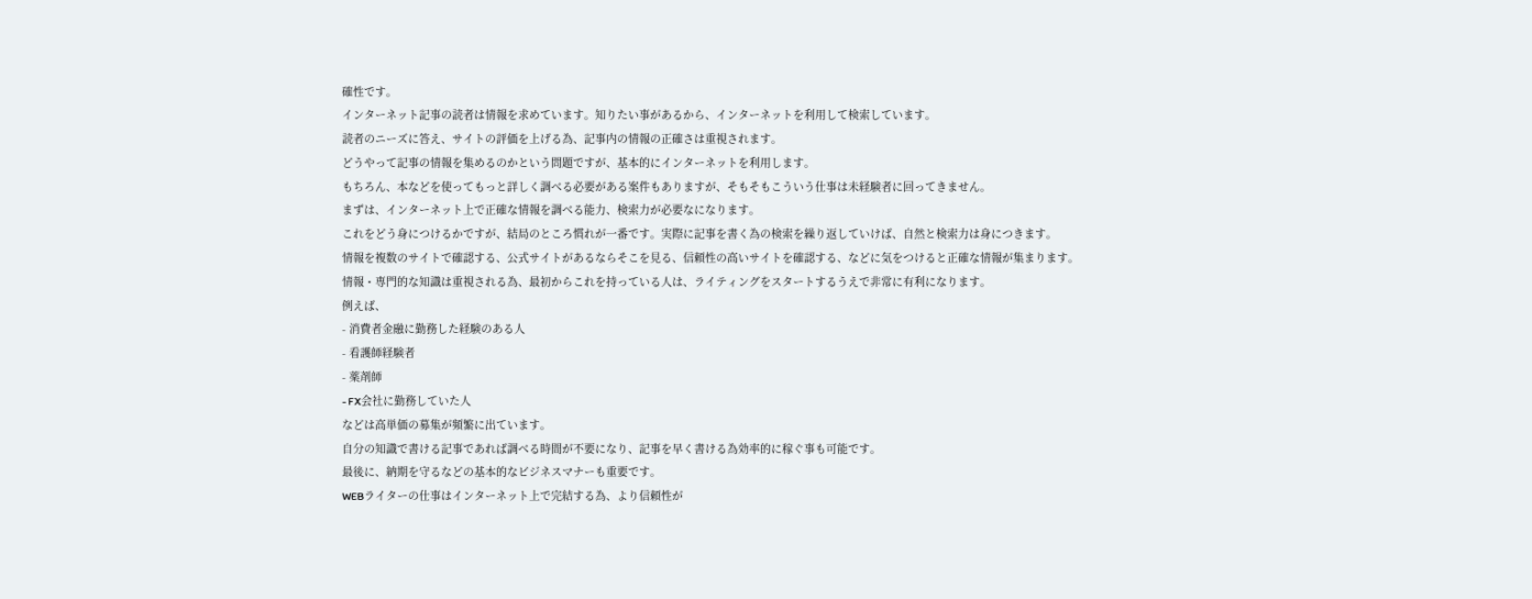確性です。
インターネット記事の読者は情報を求めています。知りたい事があるから、インターネットを利用して検索しています。
読者のニーズに答え、サイトの評価を上げる為、記事内の情報の正確さは重視されます。
どうやって記事の情報を集めるのかという問題ですが、基本的にインターネットを利用します。
もちろん、本などを使ってもっと詳しく調べる必要がある案件もありますが、そもそもこういう仕事は未経験者に回ってきません。
まずは、インターネット上で正確な情報を調べる能力、検索力が必要なになります。
これをどう身につけるかですが、結局のところ慣れが一番です。実際に記事を書く為の検索を繰り返していけば、自然と検索力は身につきます。
情報を複数のサイトで確認する、公式サイトがあるならそこを見る、信頼性の高いサイトを確認する、などに気をつけると正確な情報が集まります。
情報・専門的な知識は重視される為、最初からこれを持っている人は、ライティングをスタートするうえで非常に有利になります。
例えば、
- 消費者金融に勤務した経験のある人
- 看護師経験者
- 薬剤師
- FX会社に勤務していた人
などは高単価の募集が頻繁に出ています。
自分の知識で書ける記事であれば調べる時間が不要になり、記事を早く書ける為効率的に稼ぐ事も可能です。
最後に、納期を守るなどの基本的なビジネスマナーも重要です。
WEBライターの仕事はインターネット上で完結する為、より信頼性が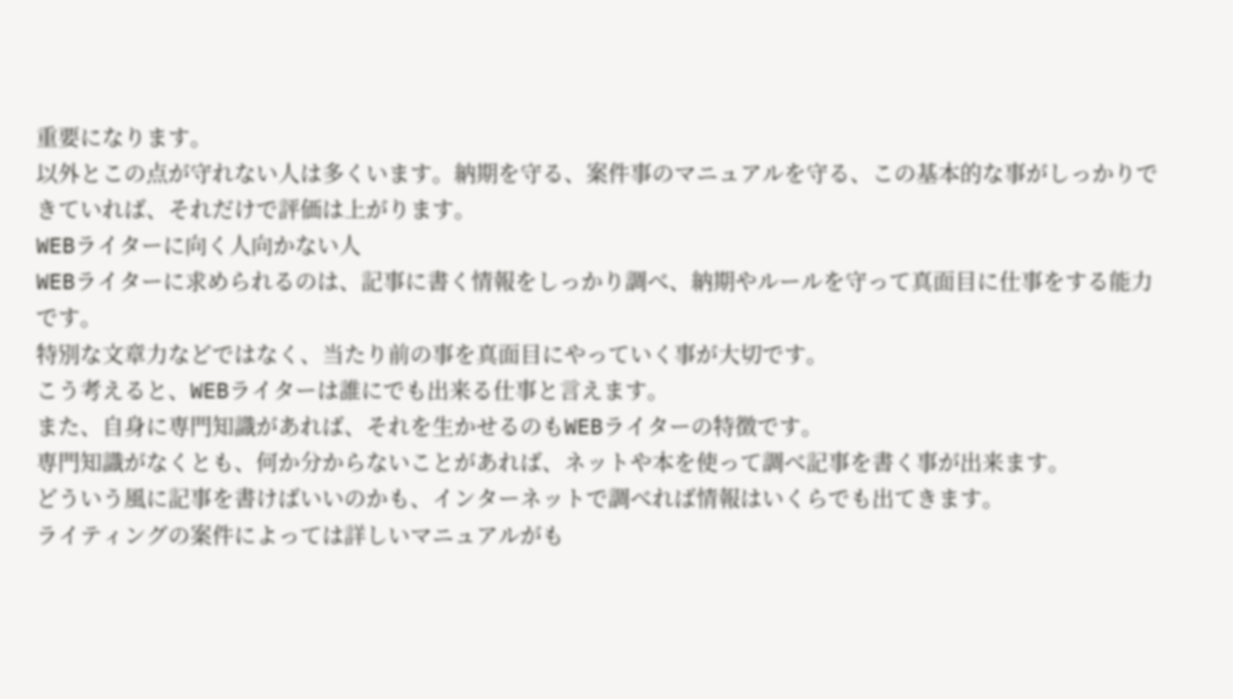重要になります。
以外とこの点が守れない人は多くいます。納期を守る、案件事のマニュアルを守る、この基本的な事がしっかりできていれば、それだけで評価は上がります。
WEBライターに向く人向かない人
WEBライターに求められるのは、記事に書く情報をしっかり調べ、納期やルールを守って真面目に仕事をする能力です。
特別な文章力などではなく、当たり前の事を真面目にやっていく事が大切です。
こう考えると、WEBライターは誰にでも出来る仕事と言えます。
また、自身に専門知識があれば、それを生かせるのもWEBライターの特徴です。
専門知識がなくとも、何か分からないことがあれば、ネットや本を使って調べ記事を書く事が出来ます。
どういう風に記事を書けばいいのかも、インターネットで調べれば情報はいくらでも出てきます。
ライティングの案件によっては詳しいマニュアルがも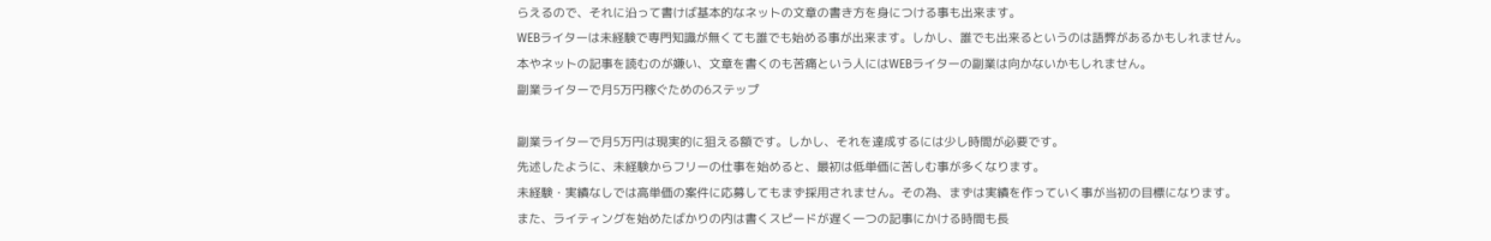らえるので、それに沿って書けば基本的なネットの文章の書き方を身につける事も出来ます。
WEBライターは未経験で専門知識が無くても誰でも始める事が出来ます。しかし、誰でも出来るというのは語弊があるかもしれません。
本やネットの記事を読むのが嫌い、文章を書くのも苦痛という人にはWEBライターの副業は向かないかもしれません。
副業ライターで月5万円稼ぐための6ステップ

副業ライターで月5万円は現実的に狙える額です。しかし、それを達成するには少し時間が必要です。
先述したように、未経験からフリーの仕事を始めると、最初は低単価に苦しむ事が多くなります。
未経験・実績なしでは高単価の案件に応募してもまず採用されません。その為、まずは実績を作っていく事が当初の目標になります。
また、ライティングを始めたばかりの内は書くスピードが遅く一つの記事にかける時間も長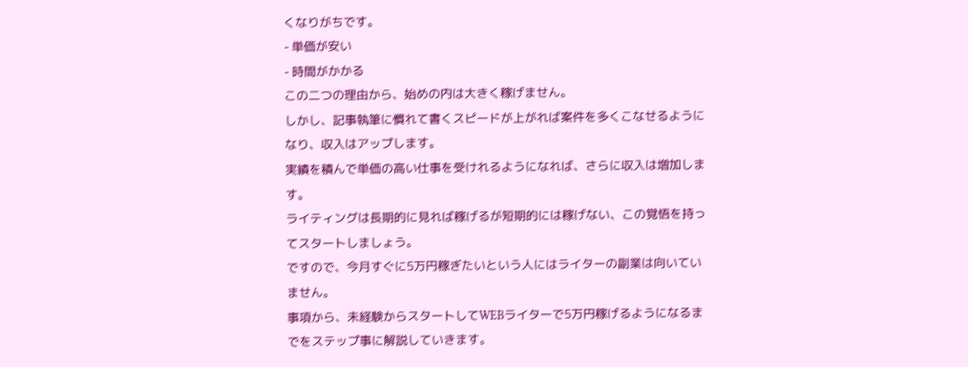くなりがちです。
- 単価が安い
- 時間がかかる
この二つの理由から、始めの内は大きく稼げません。
しかし、記事執筆に慣れて書くスピードが上がれば案件を多くこなせるようになり、収入はアップします。
実績を積んで単価の高い仕事を受けれるようになれば、さらに収入は増加します。
ライティングは長期的に見れば稼げるが短期的には稼げない、この覚悟を持ってスタートしましょう。
ですので、今月すぐに5万円稼ぎたいという人にはライターの副業は向いていません。
事項から、未経験からスタートしてWEBライターで5万円稼げるようになるまでをステップ事に解説していきます。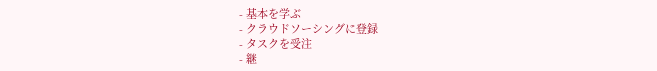- 基本を学ぶ
- クラウドソーシングに登録
- タスクを受注
- 継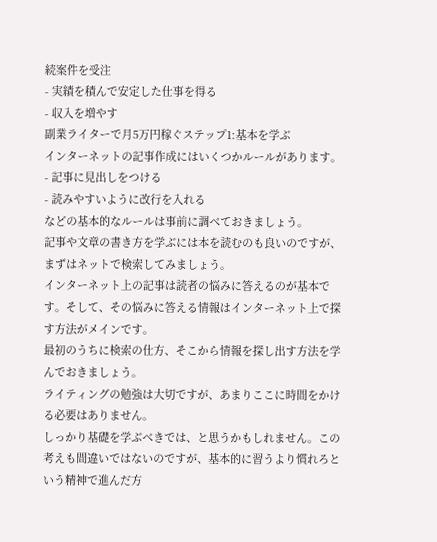続案件を受注
- 実績を積んで安定した仕事を得る
- 収入を増やす
副業ライターで月5万円稼ぐステップ1:基本を学ぶ
インターネットの記事作成にはいくつかルールがあります。
- 記事に見出しをつける
- 読みやすいように改行を入れる
などの基本的なルールは事前に調べておきましょう。
記事や文章の書き方を学ぶには本を読むのも良いのですが、まずはネットで検索してみましょう。
インターネット上の記事は読者の悩みに答えるのが基本です。そして、その悩みに答える情報はインターネット上で探す方法がメインです。
最初のうちに検索の仕方、そこから情報を探し出す方法を学んでおきましょう。
ライティングの勉強は大切ですが、あまりここに時間をかける必要はありません。
しっかり基礎を学ぶべきでは、と思うかもしれません。この考えも間違いではないのですが、基本的に習うより慣れろという精神で進んだ方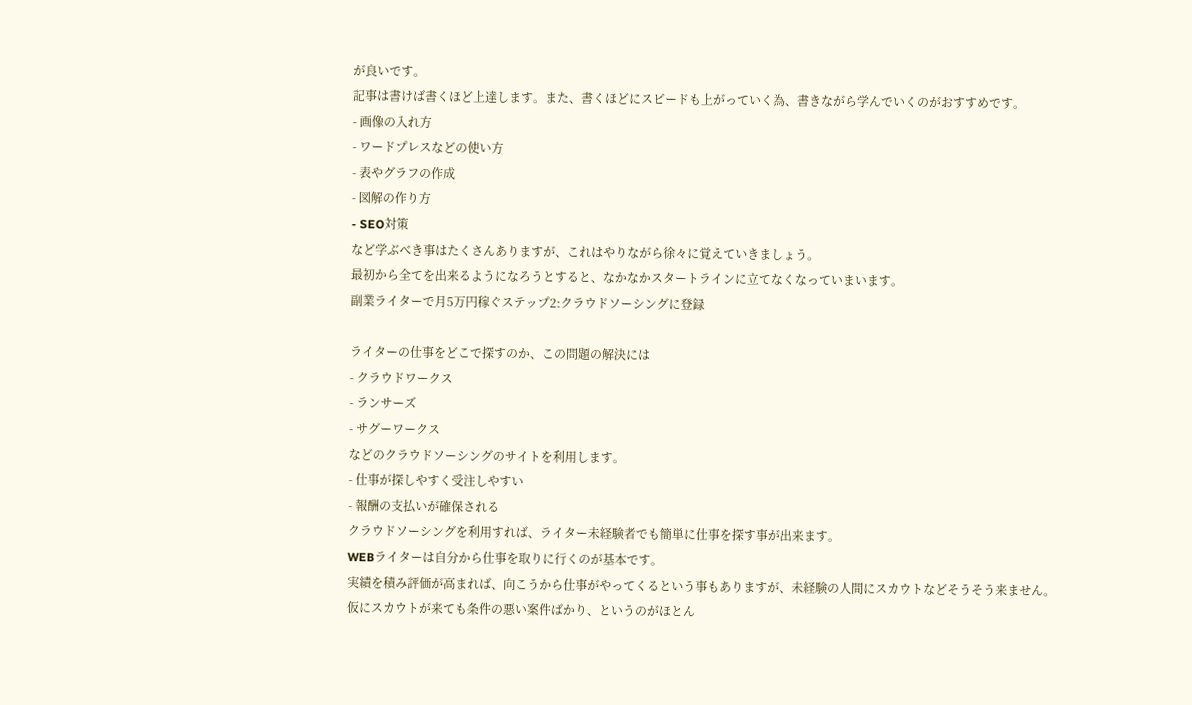が良いです。
記事は書けば書くほど上達します。また、書くほどにスピードも上がっていく為、書きながら学んでいくのがおすすめです。
- 画像の入れ方
- ワードプレスなどの使い方
- 表やグラフの作成
- 図解の作り方
- SEO対策
など学ぶべき事はたくさんありますが、これはやりながら徐々に覚えていきましょう。
最初から全てを出来るようになろうとすると、なかなかスタートラインに立てなくなっていまいます。
副業ライターで月5万円稼ぐステップ2:クラウドソーシングに登録

ライターの仕事をどこで探すのか、この問題の解決には
- クラウドワークス
- ランサーズ
- サグーワークス
などのクラウドソーシングのサイトを利用します。
- 仕事が探しやすく受注しやすい
- 報酬の支払いが確保される
クラウドソーシングを利用すれば、ライター未経験者でも簡単に仕事を探す事が出来ます。
WEBライターは自分から仕事を取りに行くのが基本です。
実績を積み評価が高まれば、向こうから仕事がやってくるという事もありますが、未経験の人間にスカウトなどそうそう来ません。
仮にスカウトが来ても条件の悪い案件ばかり、というのがほとん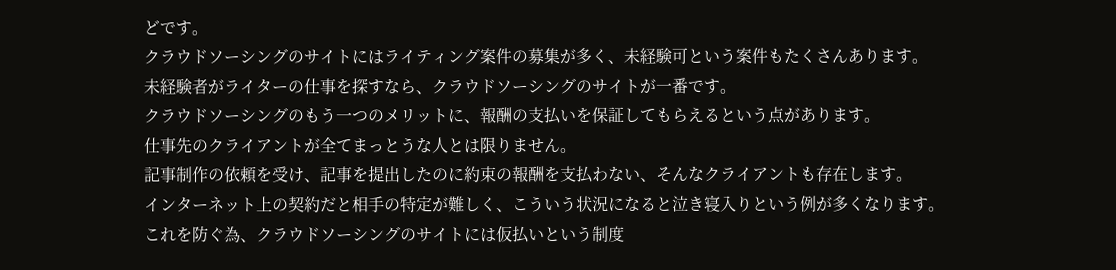どです。
クラウドソーシングのサイトにはライティング案件の募集が多く、未経験可という案件もたくさんあります。
未経験者がライターの仕事を探すなら、クラウドソーシングのサイトが一番です。
クラウドソーシングのもう一つのメリットに、報酬の支払いを保証してもらえるという点があります。
仕事先のクライアントが全てまっとうな人とは限りません。
記事制作の依頼を受け、記事を提出したのに約束の報酬を支払わない、そんなクライアントも存在します。
インターネット上の契約だと相手の特定が難しく、こういう状況になると泣き寝入りという例が多くなります。
これを防ぐ為、クラウドソーシングのサイトには仮払いという制度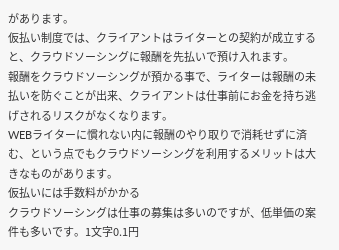があります。
仮払い制度では、クライアントはライターとの契約が成立すると、クラウドソーシングに報酬を先払いで預け入れます。
報酬をクラウドソーシングが預かる事で、ライターは報酬の未払いを防ぐことが出来、クライアントは仕事前にお金を持ち逃げされるリスクがなくなります。
WEBライターに慣れない内に報酬のやり取りで消耗せずに済む、という点でもクラウドソーシングを利用するメリットは大きなものがあります。
仮払いには手数料がかかる
クラウドソーシングは仕事の募集は多いのですが、低単価の案件も多いです。1文字0.1円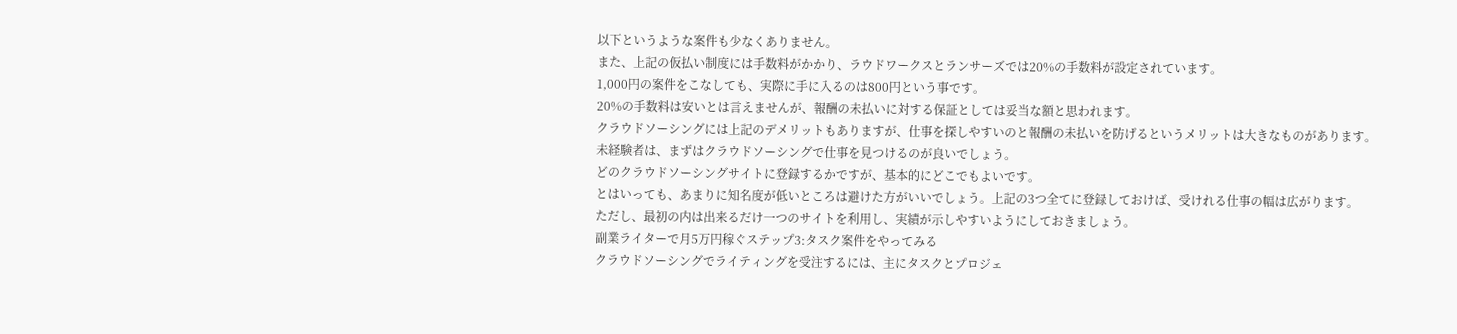以下というような案件も少なくありません。
また、上記の仮払い制度には手数料がかかり、ラウドワークスとランサーズでは20%の手数料が設定されています。
1,000円の案件をこなしても、実際に手に入るのは800円という事です。
20%の手数料は安いとは言えませんが、報酬の未払いに対する保証としては妥当な額と思われます。
クラウドソーシングには上記のデメリットもありますが、仕事を探しやすいのと報酬の未払いを防げるというメリットは大きなものがあります。
未経験者は、まずはクラウドソーシングで仕事を見つけるのが良いでしょう。
どのクラウドソーシングサイトに登録するかですが、基本的にどこでもよいです。
とはいっても、あまりに知名度が低いところは避けた方がいいでしょう。上記の3つ全てに登録しておけば、受けれる仕事の幅は広がります。
ただし、最初の内は出来るだけ一つのサイトを利用し、実績が示しやすいようにしておきましょう。
副業ライターで月5万円稼ぐステップ3:タスク案件をやってみる
クラウドソーシングでライティングを受注するには、主にタスクとプロジェ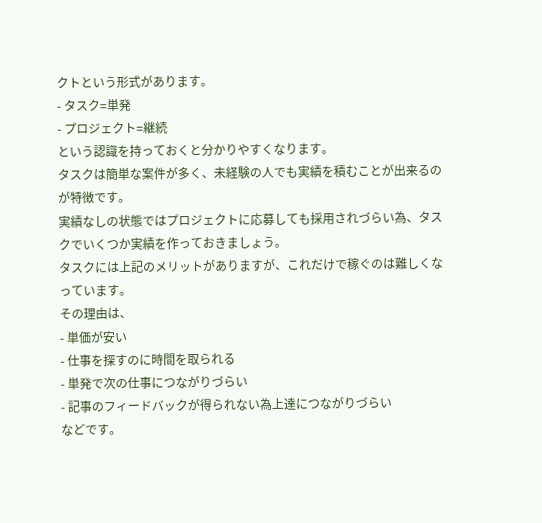クトという形式があります。
- タスク=単発
- プロジェクト=継続
という認識を持っておくと分かりやすくなります。
タスクは簡単な案件が多く、未経験の人でも実績を積むことが出来るのが特徴です。
実績なしの状態ではプロジェクトに応募しても採用されづらい為、タスクでいくつか実績を作っておきましょう。
タスクには上記のメリットがありますが、これだけで稼ぐのは難しくなっています。
その理由は、
- 単価が安い
- 仕事を探すのに時間を取られる
- 単発で次の仕事につながりづらい
- 記事のフィードバックが得られない為上達につながりづらい
などです。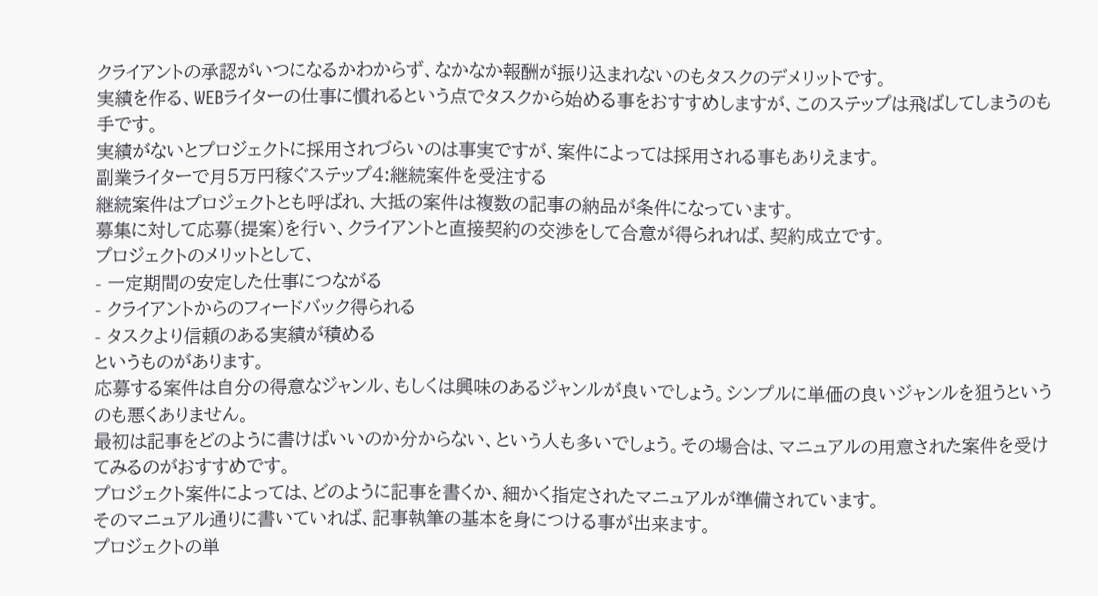クライアントの承認がいつになるかわからず、なかなか報酬が振り込まれないのもタスクのデメリットです。
実績を作る、WEBライターの仕事に慣れるという点でタスクから始める事をおすすめしますが、このステップは飛ばしてしまうのも手です。
実績がないとプロジェクトに採用されづらいのは事実ですが、案件によっては採用される事もありえます。
副業ライターで月5万円稼ぐステップ4:継続案件を受注する
継続案件はプロジェクトとも呼ばれ、大抵の案件は複数の記事の納品が条件になっています。
募集に対して応募(提案)を行い、クライアントと直接契約の交渉をして合意が得られれば、契約成立です。
プロジェクトのメリットとして、
- 一定期間の安定した仕事につながる
- クライアントからのフィードバック得られる
- タスクより信頼のある実績が積める
というものがあります。
応募する案件は自分の得意なジャンル、もしくは興味のあるジャンルが良いでしょう。シンプルに単価の良いジャンルを狙うというのも悪くありません。
最初は記事をどのように書けばいいのか分からない、という人も多いでしょう。その場合は、マニュアルの用意された案件を受けてみるのがおすすめです。
プロジェクト案件によっては、どのように記事を書くか、細かく指定されたマニュアルが準備されています。
そのマニュアル通りに書いていれば、記事執筆の基本を身につける事が出来ます。
プロジェクトの単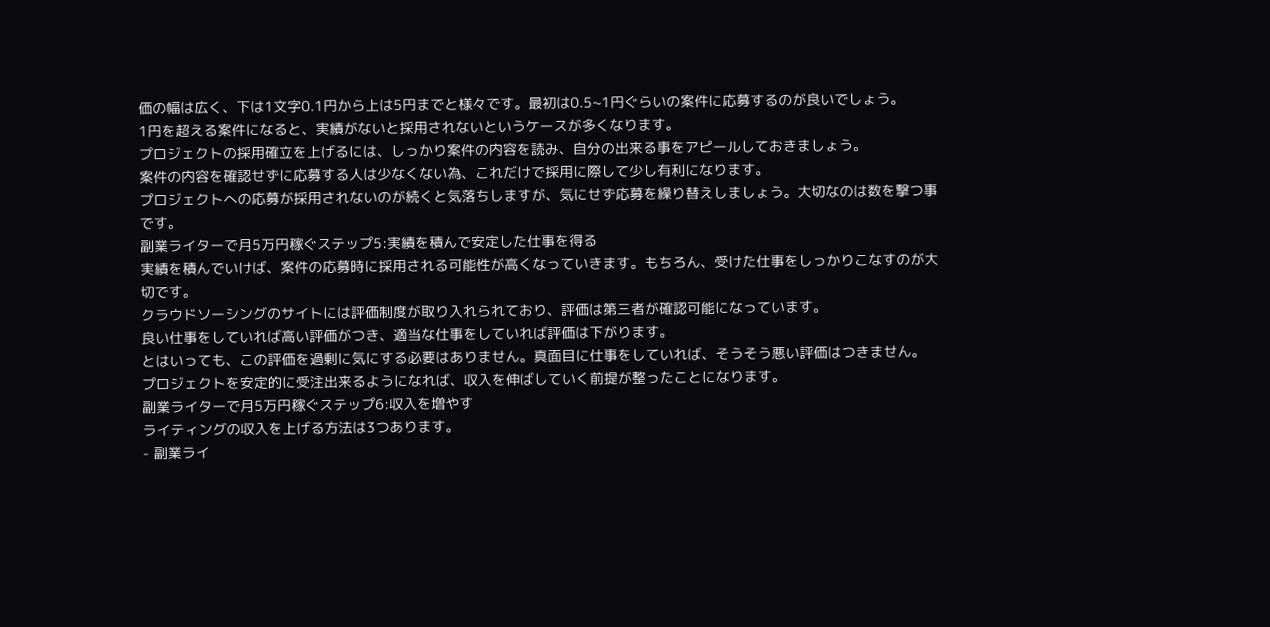価の幅は広く、下は1文字0.1円から上は5円までと様々です。最初は0.5~1円ぐらいの案件に応募するのが良いでしょう。
1円を超える案件になると、実績がないと採用されないというケースが多くなります。
プロジェクトの採用確立を上げるには、しっかり案件の内容を読み、自分の出来る事をアピールしておきましょう。
案件の内容を確認せずに応募する人は少なくない為、これだけで採用に際して少し有利になります。
プロジェクトへの応募が採用されないのが続くと気落ちしますが、気にせず応募を繰り替えしましょう。大切なのは数を撃つ事です。
副業ライターで月5万円稼ぐステップ5:実績を積んで安定した仕事を得る
実績を積んでいけば、案件の応募時に採用される可能性が高くなっていきます。もちろん、受けた仕事をしっかりこなすのが大切です。
クラウドソーシングのサイトには評価制度が取り入れられており、評価は第三者が確認可能になっています。
良い仕事をしていれば高い評価がつき、適当な仕事をしていれば評価は下がります。
とはいっても、この評価を過剰に気にする必要はありません。真面目に仕事をしていれば、そうそう悪い評価はつきません。
プロジェクトを安定的に受注出来るようになれば、収入を伸ばしていく前提が整ったことになります。
副業ライターで月5万円稼ぐステップ6:収入を増やす
ライティングの収入を上げる方法は3つあります。
- 副業ライ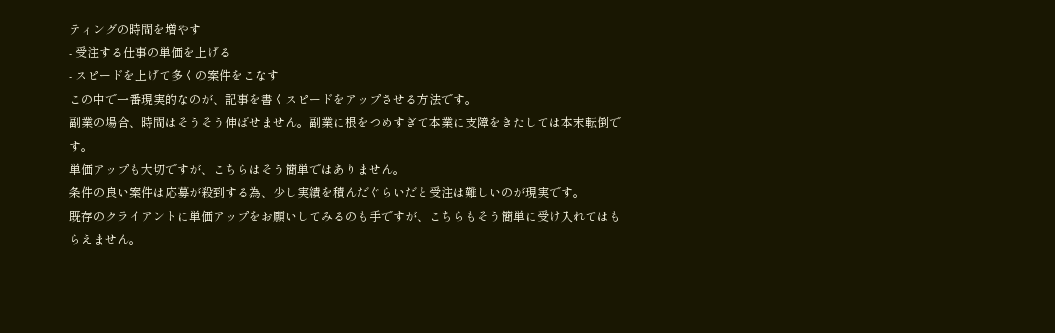ティングの時間を増やす
- 受注する仕事の単価を上げる
- スピードを上げて多くの案件をこなす
この中で一番現実的なのが、記事を書くスピードをアップさせる方法です。
副業の場合、時間はそうそう伸ばせません。副業に根をつめすぎて本業に支障をきたしては本末転倒です。
単価アップも大切ですが、こちらはそう簡単ではありません。
条件の良い案件は応募が殺到する為、少し実績を積んだぐらいだと受注は難しいのが現実です。
既存のクライアントに単価アップをお願いしてみるのも手ですが、こちらもそう簡単に受け入れてはもらえません。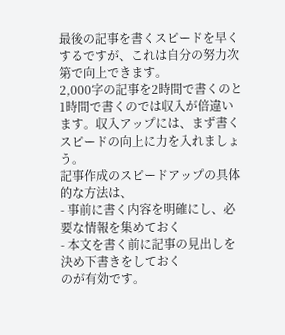最後の記事を書くスピードを早くするですが、これは自分の努力次第で向上できます。
2,000字の記事を2時間で書くのと1時間で書くのでは収入が倍違います。収入アップには、まず書くスピードの向上に力を入れましょう。
記事作成のスピードアップの具体的な方法は、
- 事前に書く内容を明確にし、必要な情報を集めておく
- 本文を書く前に記事の見出しを決め下書きをしておく
のが有効です。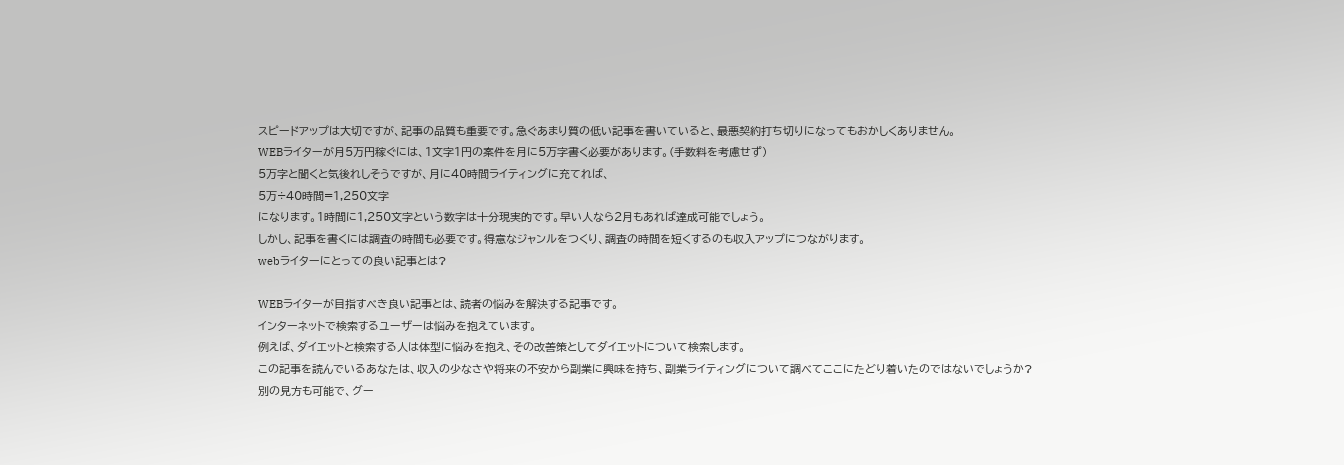スピードアップは大切ですが、記事の品質も重要です。急ぐあまり質の低い記事を書いていると、最悪契約打ち切りになってもおかしくありません。
WEBライターが月5万円稼ぐには、1文字1円の案件を月に5万字書く必要があります。(手数料を考慮せず)
5万字と聞くと気後れしそうですが、月に40時間ライティングに充てれば、
5万÷40時間=1,250文字
になります。1時間に1,250文字という数字は十分現実的です。早い人なら2月もあれば達成可能でしょう。
しかし、記事を書くには調査の時間も必要です。得意なジャンルをつくり、調査の時間を短くするのも収入アップにつながります。
webライターにとっての良い記事とは?

WEBライターが目指すべき良い記事とは、読者の悩みを解決する記事です。
インターネットで検索するユーザーは悩みを抱えています。
例えば、ダイエットと検索する人は体型に悩みを抱え、その改善策としてダイエットについて検索します。
この記事を読んでいるあなたは、収入の少なさや将来の不安から副業に興味を持ち、副業ライティングについて調べてここにたどり着いたのではないでしょうか?
別の見方も可能で、グー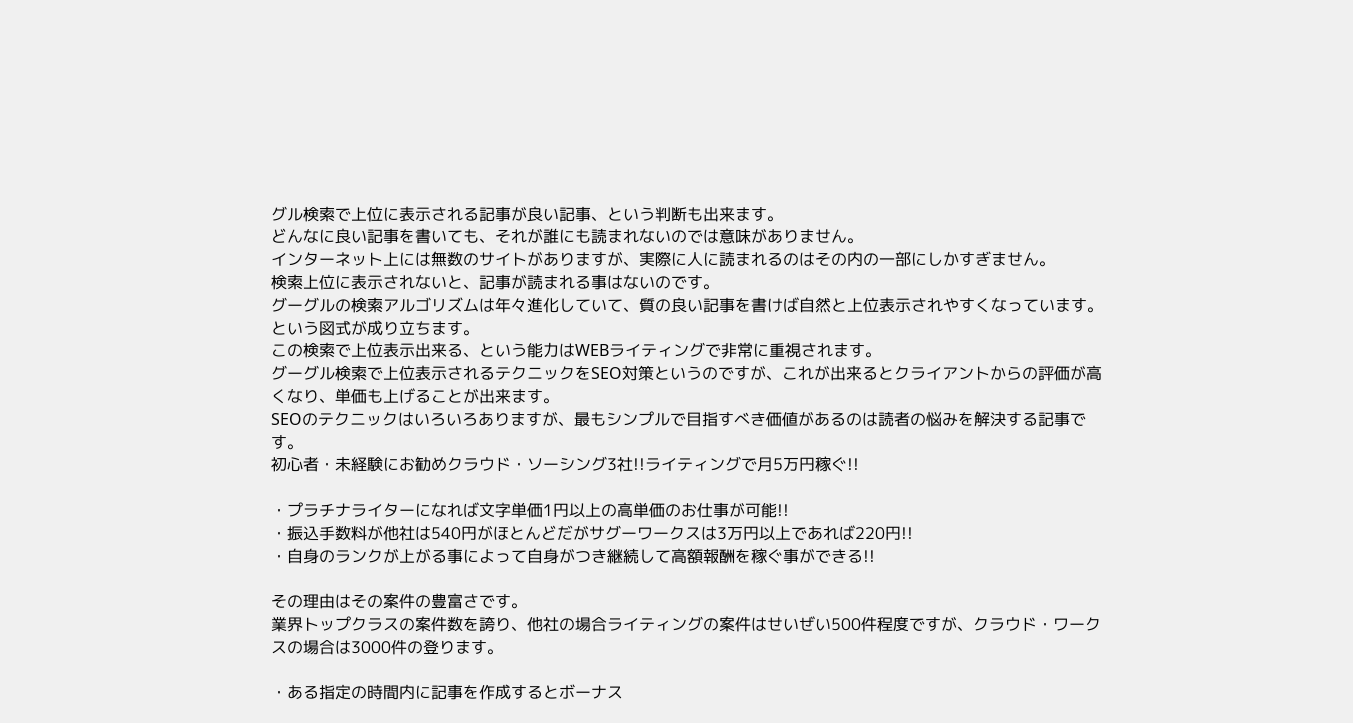グル検索で上位に表示される記事が良い記事、という判断も出来ます。
どんなに良い記事を書いても、それが誰にも読まれないのでは意味がありません。
インターネット上には無数のサイトがありますが、実際に人に読まれるのはその内の一部にしかすぎません。
検索上位に表示されないと、記事が読まれる事はないのです。
グーグルの検索アルゴリズムは年々進化していて、質の良い記事を書けば自然と上位表示されやすくなっています。
という図式が成り立ちます。
この検索で上位表示出来る、という能力はWEBライティングで非常に重視されます。
グーグル検索で上位表示されるテクニックをSEO対策というのですが、これが出来るとクライアントからの評価が高くなり、単価も上げることが出来ます。
SEOのテクニックはいろいろありますが、最もシンプルで目指すべき価値があるのは読者の悩みを解決する記事です。
初心者・未経験にお勧めクラウド・ソーシング3社!!ライティングで月5万円稼ぐ!!

・プラチナライターになれば文字単価1円以上の高単価のお仕事が可能!!
・振込手数料が他社は540円がほとんどだがサグーワークスは3万円以上であれば220円!!
・自身のランクが上がる事によって自身がつき継続して高額報酬を稼ぐ事ができる!!

その理由はその案件の豊富さです。
業界トップクラスの案件数を誇り、他社の場合ライティングの案件はせいぜい500件程度ですが、クラウド・ワークスの場合は3000件の登ります。

・ある指定の時間内に記事を作成するとボーナス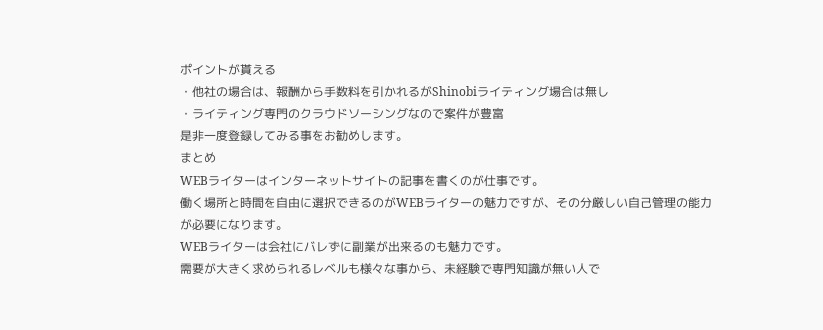ポイントが貰える
・他社の場合は、報酬から手数料を引かれるがShinobiライティング場合は無し
・ライティング専門のクラウドソーシングなので案件が豊富
是非一度登録してみる事をお勧めします。
まとめ
WEBライターはインターネットサイトの記事を書くのが仕事です。
働く場所と時間を自由に選択できるのがWEBライターの魅力ですが、その分厳しい自己管理の能力が必要になります。
WEBライターは会社にバレずに副業が出来るのも魅力です。
需要が大きく求められるレベルも様々な事から、未経験で専門知識が無い人で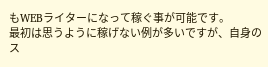もWEBライターになって稼ぐ事が可能です。
最初は思うように稼げない例が多いですが、自身のス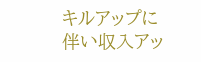キルアップに伴い収入アッ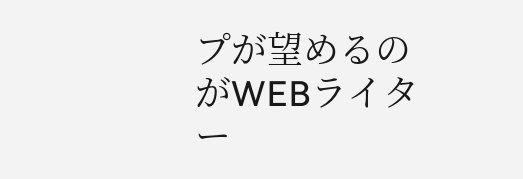プが望めるのがWEBライター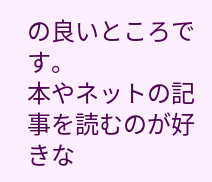の良いところです。
本やネットの記事を読むのが好きな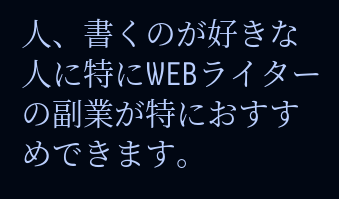人、書くのが好きな人に特にWEBライターの副業が特におすすめできます。